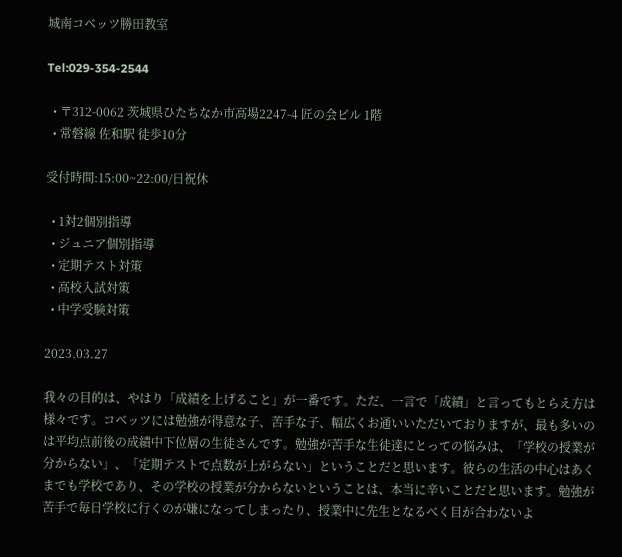城南コベッツ勝田教室

Tel:029-354-2544

  • 〒312-0062 茨城県ひたちなか市高場2247-4 匠の会ビル 1階
  • 常磐線 佐和駅 徒歩10分

受付時間:15:00~22:00/日祝休

  • 1対2個別指導
  • ジュニア個別指導
  • 定期テスト対策
  • 高校入試対策
  • 中学受験対策

2023.03.27

我々の目的は、やはり「成績を上げること」が一番です。ただ、一言で「成績」と言ってもとらえ方は様々です。コベッツには勉強が得意な子、苦手な子、幅広くお通いいただいておりますが、最も多いのは平均点前後の成績中下位層の生徒さんです。勉強が苦手な生徒達にとっての悩みは、「学校の授業が分からない」、「定期テストで点数が上がらない」ということだと思います。彼らの生活の中心はあくまでも学校であり、その学校の授業が分からないということは、本当に辛いことだと思います。勉強が苦手で毎日学校に行くのが嫌になってしまったり、授業中に先生となるべく目が合わないよ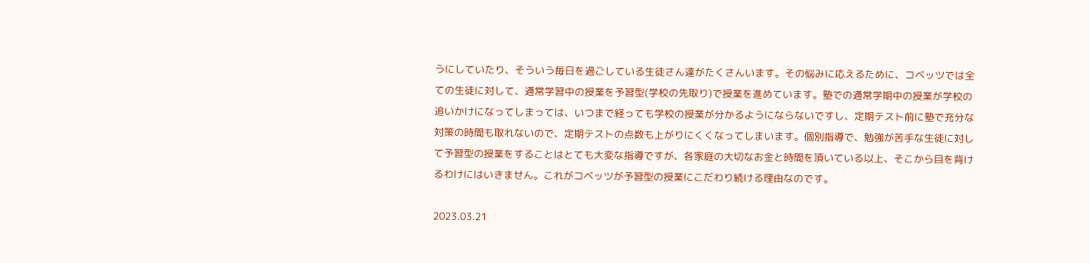うにしていたり、そういう毎日を過ごしている生徒さん達がたくさんいます。その悩みに応えるために、コベッツでは全ての生徒に対して、通常学習中の授業を予習型(学校の先取り)で授業を進めています。塾での通常学期中の授業が学校の追いかけになってしまっては、いつまで経っても学校の授業が分かるようにならないですし、定期テスト前に塾で充分な対策の時間も取れないので、定期テストの点数も上がりにくくなってしまいます。個別指導で、勉強が苦手な生徒に対して予習型の授業をすることはとても大変な指導ですが、各家庭の大切なお金と時間を頂いている以上、そこから目を背けるわけにはいきません。これがコベッツが予習型の授業にこだわり続ける理由なのです。

2023.03.21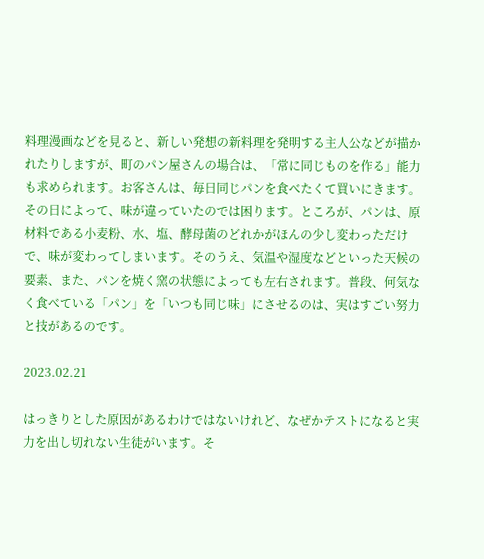料理漫画などを見ると、新しい発想の新料理を発明する主人公などが描かれたりしますが、町のパン屋さんの場合は、「常に同じものを作る」能力も求められます。お客さんは、毎日同じパンを食べたくて買いにきます。その日によって、味が違っていたのでは困ります。ところが、パンは、原材料である小麦粉、水、塩、酵母菌のどれかがほんの少し変わっただけで、味が変わってしまいます。そのうえ、気温や湿度などといった天候の要素、また、パンを焼く窯の状態によっても左右されます。普段、何気なく食べている「パン」を「いつも同じ味」にさせるのは、実はすごい努力と技があるのです。

2023.02.21

はっきりとした原因があるわけではないけれど、なぜかテストになると実力を出し切れない生徒がいます。そ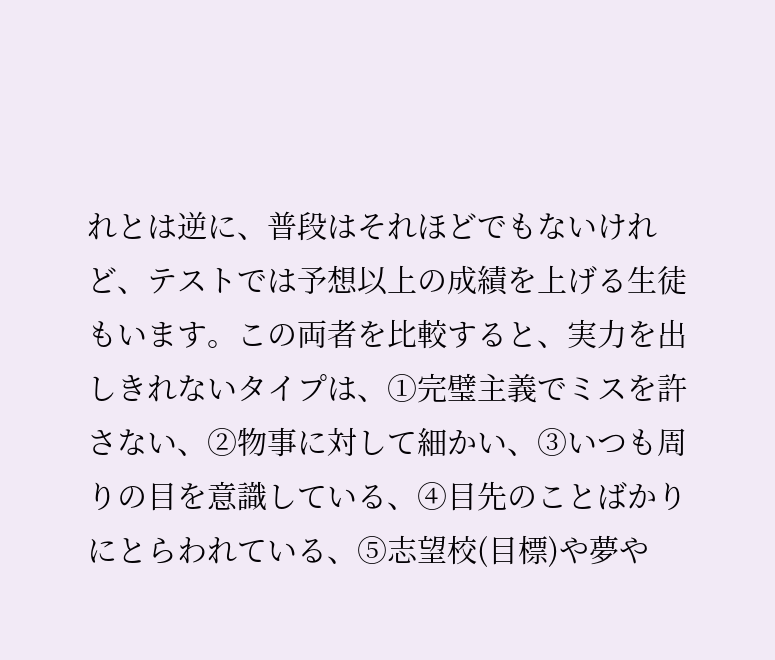れとは逆に、普段はそれほどでもないけれど、テストでは予想以上の成績を上げる生徒もいます。この両者を比較すると、実力を出しきれないタイプは、➀完璧主義でミスを許さない、➁物事に対して細かい、➂いつも周りの目を意識している、④目先のことばかりにとらわれている、⑤志望校(目標)や夢や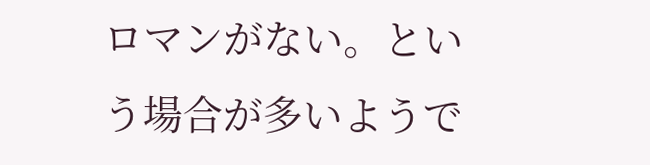ロマンがない。という場合が多いようで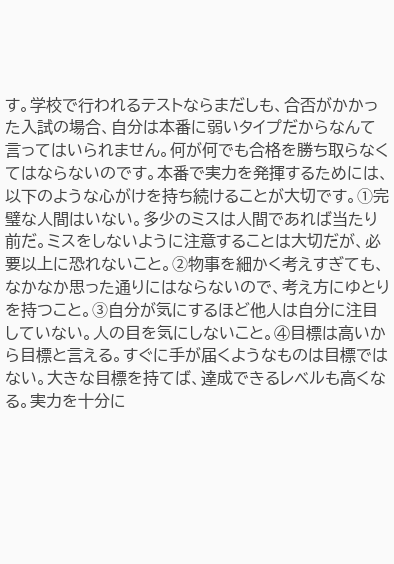す。学校で行われるテストならまだしも、合否がかかった入試の場合、自分は本番に弱いタイプだからなんて言ってはいられません。何が何でも合格を勝ち取らなくてはならないのです。本番で実力を発揮するためには、以下のような心がけを持ち続けることが大切です。➀完璧な人間はいない。多少のミスは人間であれば当たり前だ。ミスをしないように注意することは大切だが、必要以上に恐れないこと。➁物事を細かく考えすぎても、なかなか思った通りにはならないので、考え方にゆとりを持つこと。➂自分が気にするほど他人は自分に注目していない。人の目を気にしないこと。④目標は高いから目標と言える。すぐに手が届くようなものは目標ではない。大きな目標を持てば、達成できるレベルも高くなる。実力を十分に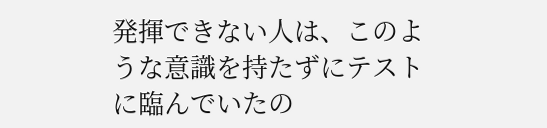発揮できない人は、このような意識を持たずにテストに臨んでいたの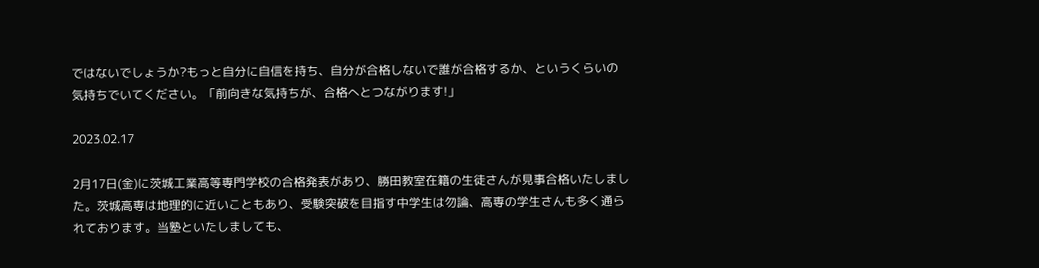ではないでしょうか?もっと自分に自信を持ち、自分が合格しないで誰が合格するか、というくらいの気持ちでいてください。「前向きな気持ちが、合格へとつながります!」

2023.02.17

2月17日(金)に茨城工業高等専門学校の合格発表があり、勝田教室在籍の生徒さんが見事合格いたしました。茨城高専は地理的に近いこともあり、受験突破を目指す中学生は勿論、高専の学生さんも多く通られております。当塾といたしましても、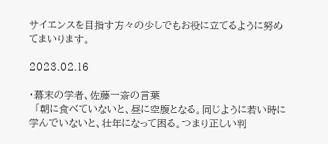サイエンスを目指す方々の少しでもお役に立てるように努めてまいります。

2023.02.16

・幕末の学者、佐藤一斎の言葉
  「朝に食べていないと、昼に空腹となる。同じように若い時に学んでいないと、壮年になって困る。つまり正しい判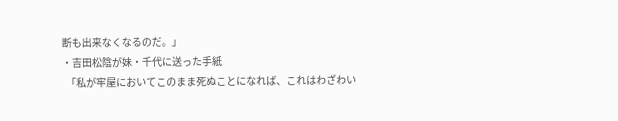断も出来なくなるのだ。」
・吉田松陰が妹・千代に送った手紙
  「私が牢屋においてこのまま死ぬことになれば、これはわざわい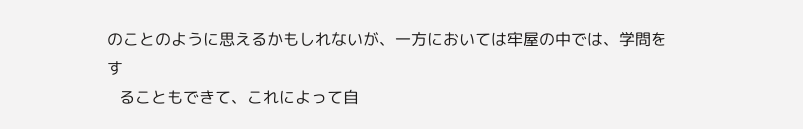のことのように思えるかもしれないが、一方においては牢屋の中では、学問をす
   ることもできて、これによって自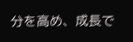分を高め、成長で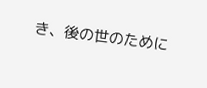き、後の世のために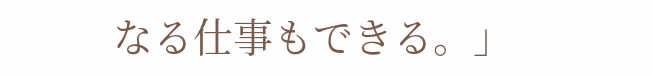なる仕事もできる。」